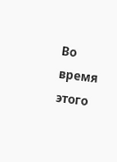Во время этого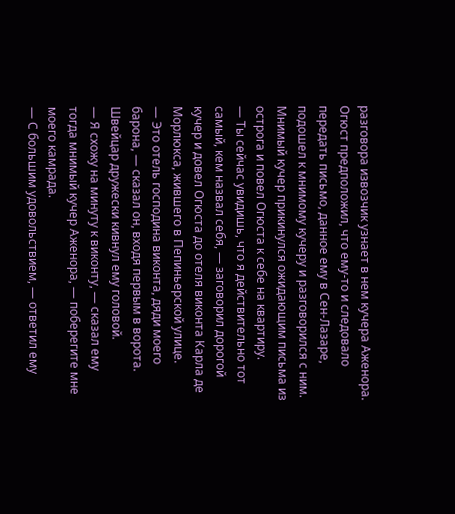разговора извозчик узнает в нем кучера Аженора.
Огюст предположил, что ему-то и следовало передать письмо, данное ему в Сен-Лазаре, подошел к мнимому кучеру и разговорился с ним. Мнимый кучер прикинулся ожидающим письма из острога и повел Огюста к себе на квартиру.
— Ты сейчас увидишь, что я действительно тот самый, кем назвал себя, — заговорил дорогой кучер и довел Огюста до отеля виконта Карла де Морлюкса, жившего в Пепиньерской улице.
— Это отель господина виконта, дяди моего барона, — сказал он, входя первым в ворота.
Швейцар дружески кивнул ему головой.
— Я схожу на минуту к виконту, — сказал ему тогда мнимый кучер Аженора, — поберегите мне моего камрада.
— С большим удовольствием, — ответил ему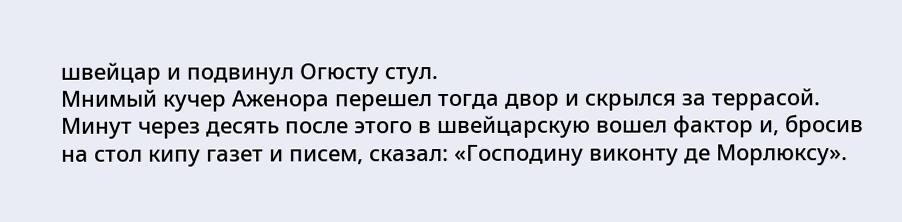швейцар и подвинул Огюсту стул.
Мнимый кучер Аженора перешел тогда двор и скрылся за террасой. Минут через десять после этого в швейцарскую вошел фактор и, бросив на стол кипу газет и писем, сказал: «Господину виконту де Морлюксу».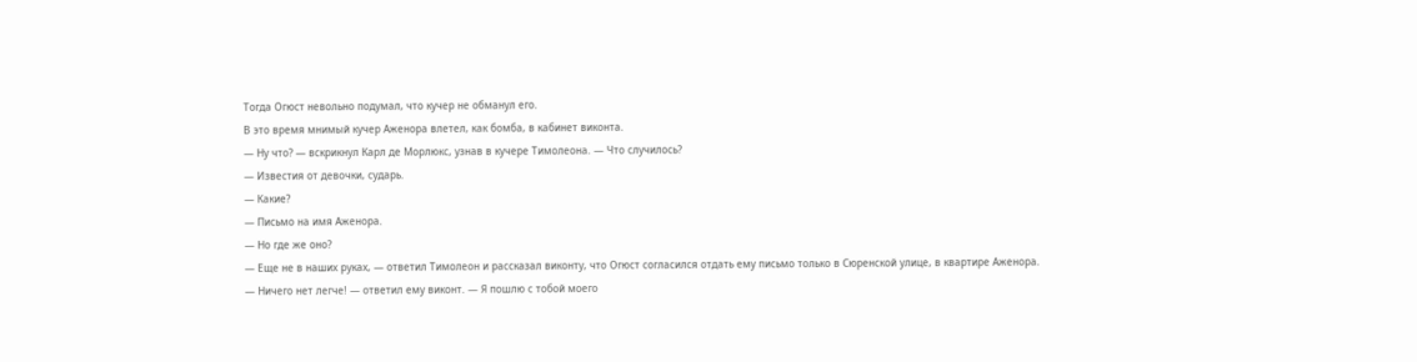Тогда Огюст невольно подумал, что кучер не обманул его.
В это время мнимый кучер Аженора влетел, как бомба, в кабинет виконта.
— Ну что? — вскрикнул Карл де Морлюкс, узнав в кучере Тимолеона. — Что случилось?
— Известия от девочки, сударь.
— Какие?
— Письмо на имя Аженора.
— Но где же оно?
— Еще не в наших руках, — ответил Тимолеон и рассказал виконту, что Огюст согласился отдать ему письмо только в Сюренской улице, в квартире Аженора.
— Ничего нет легче! — ответил ему виконт. — Я пошлю с тобой моего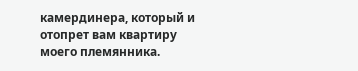камердинера, который и отопрет вам квартиру моего племянника.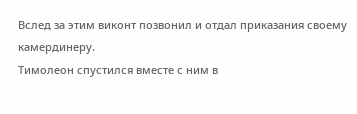Вслед за этим виконт позвонил и отдал приказания своему камердинеру.
Тимолеон спустился вместе с ним в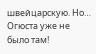швейцарскую. Но… Огюста уже не было там!